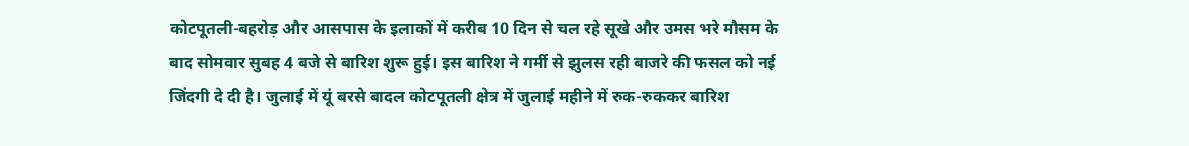कोटपूतली-बहरोड़ और आसपास के इलाकों में करीब 10 दिन से चल रहे सूखे और उमस भरे मौसम के बाद सोमवार सुबह 4 बजे से बारिश शुरू हुई। इस बारिश ने गर्मी से झुलस रही बाजरे की फसल को नई जिंदगी दे दी है। जुलाई में यूं बरसे बादल कोटपूतली क्षेत्र में जुलाई महीने में रुक-रुककर बारिश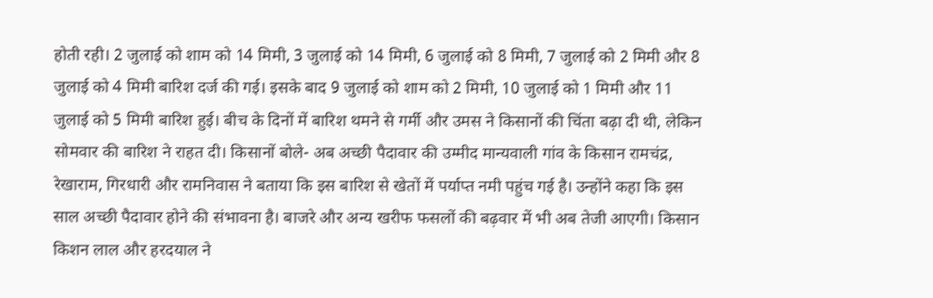होती रही। 2 जुलाई को शाम को 14 मिमी, 3 जुलाई को 14 मिमी, 6 जुलाई को 8 मिमी, 7 जुलाई को 2 मिमी और 8 जुलाई को 4 मिमी बारिश दर्ज की गई। इसके बाद 9 जुलाई को शाम को 2 मिमी, 10 जुलाई को 1 मिमी और 11 जुलाई को 5 मिमी बारिश हुई। बीच के दिनों में बारिश थमने से गर्मी और उमस ने किसानों की चिंता बढ़ा दी थी, लेकिन सोमवार की बारिश ने राहत दी। किसानों बोले- अब अच्छी पैदावार की उम्मीद मान्यवाली गांव के किसान रामचंद्र, रेखाराम, गिरधारी और रामनिवास ने बताया कि इस बारिश से खेतों में पर्याप्त नमी पहुंच गई है। उन्होंने कहा कि इस साल अच्छी पैदावार होने की संभावना है। बाजरे और अन्य खरीफ फसलों की बढ़वार में भी अब तेजी आएगी। किसान किशन लाल और हरदयाल ने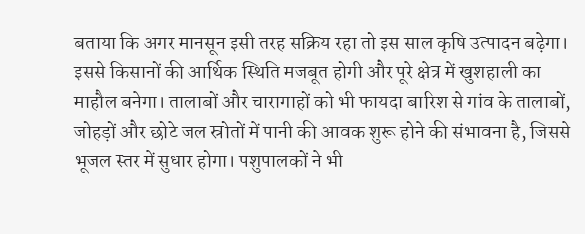बताया कि अगर मानसून इसी तरह सक्रिय रहा तो इस साल कृषि उत्पादन बढ़ेगा। इससे किसानों की आर्थिक स्थिति मजबूत होगी और पूरे क्षेत्र में खुशहाली का माहौल बनेगा। तालाबों और चारागाहों को भी फायदा बारिश से गांव के तालाबों, जोहड़ों और छोटे जल स्रोतों में पानी की आवक शुरू होने की संभावना है, जिससे भूजल स्तर में सुधार होगा। पशुपालकों ने भी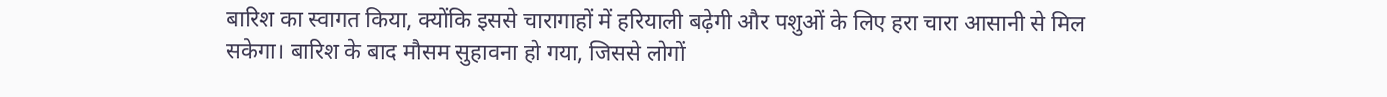बारिश का स्वागत किया, क्योंकि इससे चारागाहों में हरियाली बढ़ेगी और पशुओं के लिए हरा चारा आसानी से मिल सकेगा। बारिश के बाद मौसम सुहावना हो गया, जिससे लोगों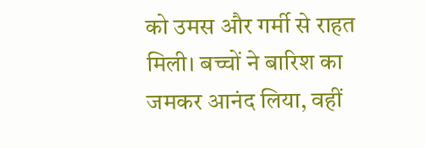को उमस और गर्मी से राहत मिली। बच्चों ने बारिश का जमकर आनंद लिया, वहीं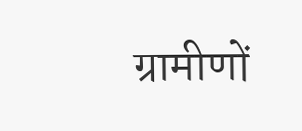ग्रामीणों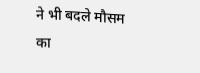ने भी बदले मौसम का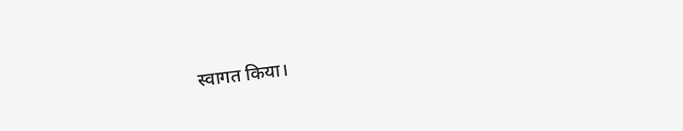स्वागत किया।